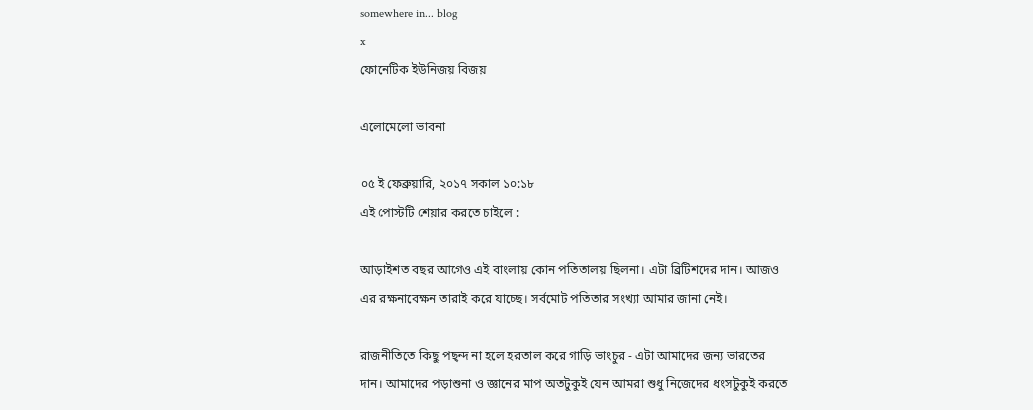somewhere in... blog
x
ফোনেটিক ইউনিজয় বিজয়

এলোমেলো ভাবনা

০৫ ই ফেব্রুয়ারি, ২০১৭ সকাল ১০:১৮
এই পোস্টটি শেয়ার করতে চাইলে :

আড়াইশত বছর আগেও এই বাংলায় কোন পতিতালয় ছিলনা। এটা ব্রিটিশদের দান। আজও এর রক্ষনাবেক্ষন তারাই করে যাচ্ছে। সর্বমোট পতিতার সংখ্যা আমার জানা নেই।

রাজনীতিতে কিছু পছ্ন্দ না হলে হরতাল করে গাড়ি ভাংচুর - এটা আমাদের জন্য ভারতের দান। আমাদের পড়াশুনা ও জ্ঞানের মাপ অতটুকুই যেন আমরা শুধু নিজেদের ধংসটুকুই করতে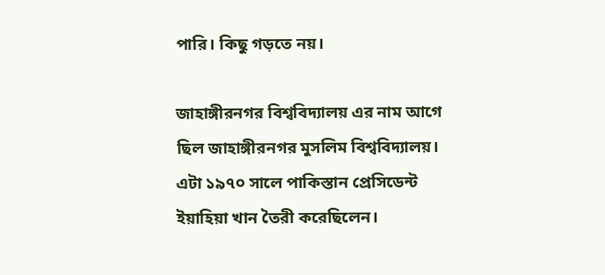পারি। কিছু গড়তে নয়।

জাহাঙ্গীরনগর বিশ্ববিদ্যালয় এর নাম আগে ছিল জাহাঙ্গীরনগর মুসলিম বিশ্ববিদ্যালয়। এটা ১৯৭০ সালে পাকিস্তান প্রেসিডেন্ট ইয়াহিয়া খান তৈরী করেছিলেন।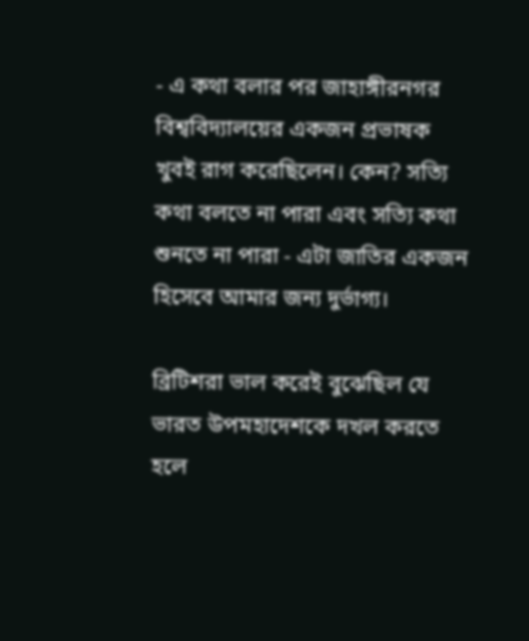- এ কথা বলার পর জাহাঙ্গীরনগর বিশ্ববিদ্যালয়ের একজন প্রভাষক খুবই রাগ করেছিলেন। কেন? সত্যি কথা বলতে না পারা এবং সত্যি কথা শুনতে না পারা - এটা জাতির একজন হিসেবে আমার জন্য দুর্ভাগ্য।

ব্রিটিশরা ভাল করেই বুঝেছিল যে ভারত উপমহাদেশকে দখল করতে হলে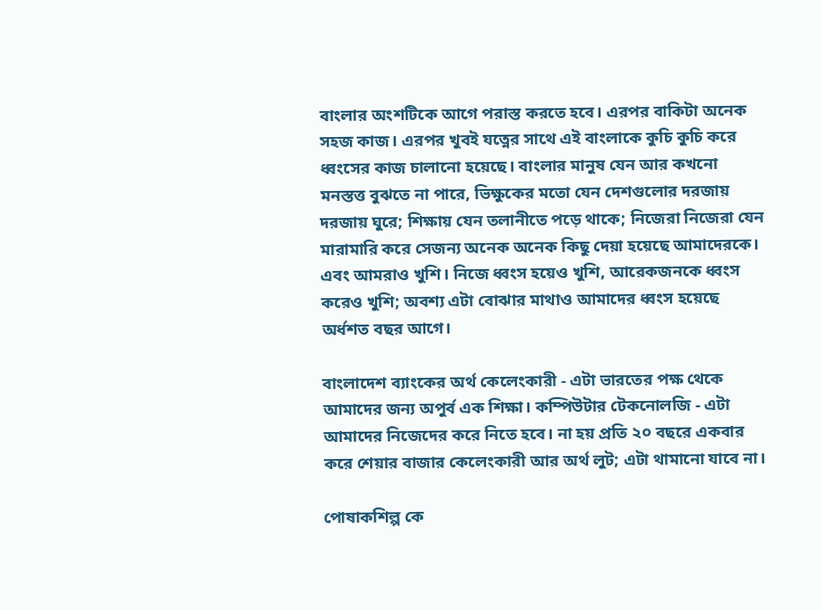বাংলার অংশটিকে আগে পরাস্ত করতে হবে। এরপর বাকিটা অনেক সহজ কাজ। এরপর খুবই যত্নের সাথে এই বাংলাকে কুচি কুচি করে ধ্বংসের কাজ চালানো হয়েছে। বাংলার মানুষ যেন আর কখনো মনস্তত্ত বুঝতে না পারে, ভিক্ষুকের মতো যেন দেশগুলোর দরজায় দরজায় ঘুরে; শিক্ষায় যেন তলানীতে পড়ে থাকে; নিজেরা নিজেরা যেন মারামারি করে সেজন্য অনেক অনেক কিছু দেয়া হয়েছে আমাদেরকে। এবং আমরাও খুশি। নিজে ধ্বংস হয়েও খুশি, আরেকজনকে ধ্বংস করেও খুশি; অবশ্য এটা বোঝার মাথাও আমাদের ধ্বংস হয়েছে অর্ধশত বছর আগে।

বাংলাদেশ ব্যাংকের অর্থ কেলেংকারী - এটা ভারতের পক্ষ থেকে আমাদের জন্য অপুর্ব এক শিক্ষা। কম্পিউটার টেকনোলজি - এটা আমাদের নিজেদের করে নিতে হবে। না হয় প্রতি ২০ বছরে একবার করে শেয়ার বাজার কেলেংকারী আর অর্থ লুট; এটা থামানো যাবে না।

পোষাকশিল্প কে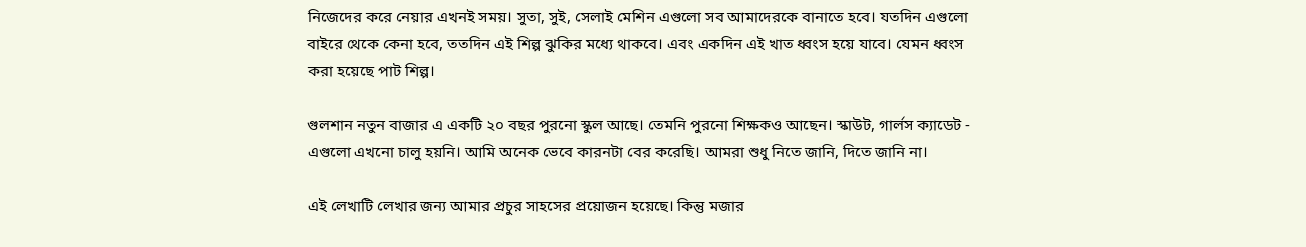নিজেদের করে নেয়ার এখনই সময়। সুতা, সুই, সেলাই মেশিন এগুলো সব আমাদেরকে বানাতে হবে। যতদিন এগুলো বাইরে থেকে কেনা হবে, ততদিন এই শিল্প ঝুকির মধ্যে থাকবে। এবং একদিন এই খাত ধ্বংস হয়ে যাবে। যেমন ধ্বংস করা হয়েছে পাট শিল্প।

গুলশান নতুন বাজার এ একটি ২০ বছর পুরনো স্কুল আছে। তেমনি পুরনো শিক্ষকও আছেন। স্কাউট, গার্লস ক্যাডেট - এগুলো এখনো চালু হয়নি। আমি অনেক ভেবে কারনটা বের করেছি। আমরা শুধু নিতে জানি, দিতে জানি না।

এই লেখাটি লেখার জন্য আমার প্রচুর সাহসের প্রয়োজন হয়েছে। কিন্তু মজার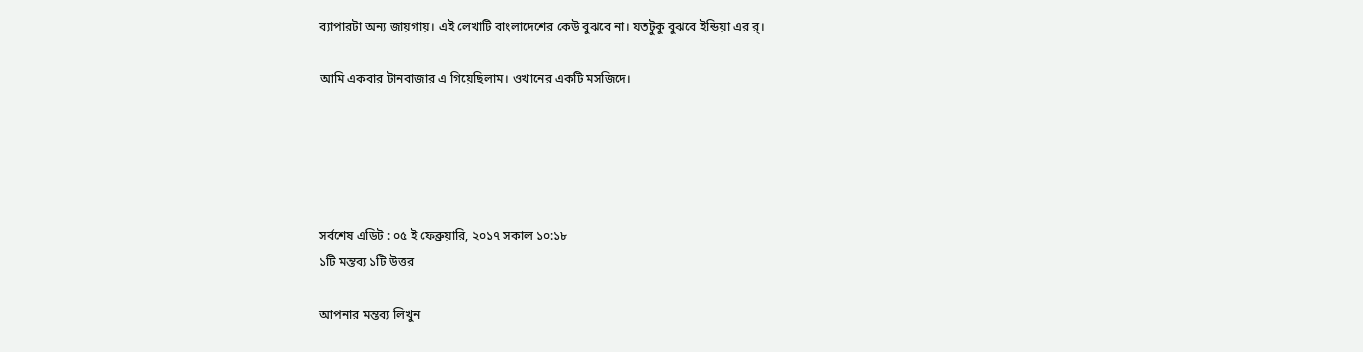ব্যাপারটা অন্য জায়গায়। এই লেখাটি বাংলাদেশের কেউ বুঝবে না। যতটুকু বুঝবে ইন্ডিয়া এর র্‌।

আমি একবার টানবাজার এ গিয়েছিলাম। ওখানের একটি মসজিদে।





সর্বশেষ এডিট : ০৫ ই ফেব্রুয়ারি, ২০১৭ সকাল ১০:১৮
১টি মন্তব্য ১টি উত্তর

আপনার মন্তব্য লিখুন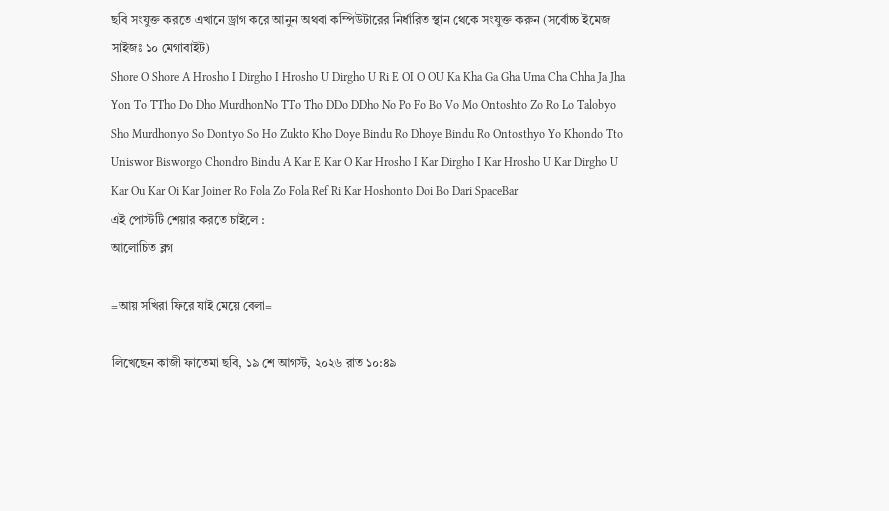ছবি সংযুক্ত করতে এখানে ড্রাগ করে আনুন অথবা কম্পিউটারের নির্ধারিত স্থান থেকে সংযুক্ত করুন (সর্বোচ্চ ইমেজ সাইজঃ ১০ মেগাবাইট)
Shore O Shore A Hrosho I Dirgho I Hrosho U Dirgho U Ri E OI O OU Ka Kha Ga Gha Uma Cha Chha Ja Jha Yon To TTho Do Dho MurdhonNo TTo Tho DDo DDho No Po Fo Bo Vo Mo Ontoshto Zo Ro Lo Talobyo Sho Murdhonyo So Dontyo So Ho Zukto Kho Doye Bindu Ro Dhoye Bindu Ro Ontosthyo Yo Khondo Tto Uniswor Bisworgo Chondro Bindu A Kar E Kar O Kar Hrosho I Kar Dirgho I Kar Hrosho U Kar Dirgho U Kar Ou Kar Oi Kar Joiner Ro Fola Zo Fola Ref Ri Kar Hoshonto Doi Bo Dari SpaceBar
এই পোস্টটি শেয়ার করতে চাইলে :
আলোচিত ব্লগ

=আয় সখিরা ফিরে যাই মেয়ে বেলা=

লিখেছেন কাজী ফাতেমা ছবি, ১৯ শে আগস্ট, ২০২৬ রাত ১০:৪৯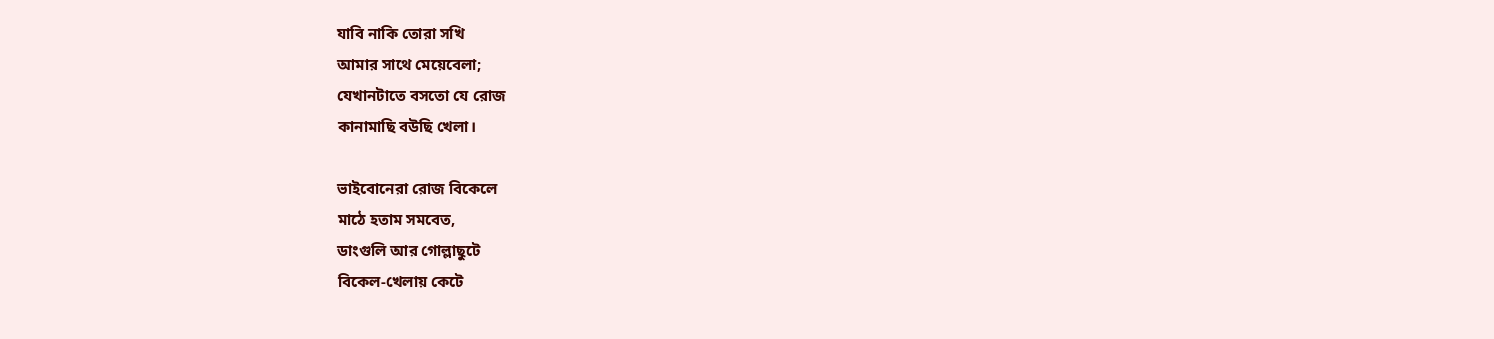যাবি নাকি তোরা সখি
আমার সাথে মেয়েবেলা;
যেখানটাতে বসতো যে রোজ
কানামাছি বউছি খেলা।

ভাইবোনেরা রোজ বিকেলে
মাঠে হতাম সমবেত,
ডাংগুলি আর গোল্লাছুটে
বিকেল-খেলায় কেটে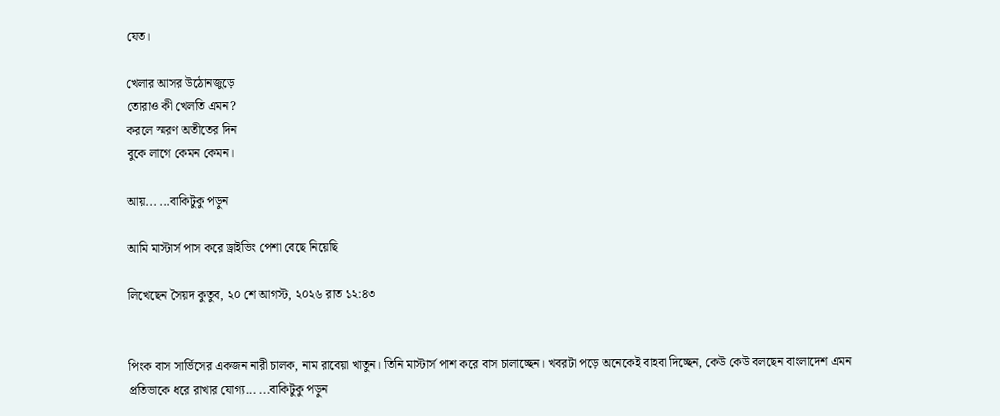যেত।

খেলার আসর উঠোনজুড়ে
তোরাও কী খেলতি এমন?
করলে স্মরণ অতীতের দিন
বুকে লাগে কেমন কেমন।

আয়... ...বাকিটুকু পড়ুন

আমি মাস্টার্স পাস করে ড্রাইভিং পেশা বেছে নিয়েছি

লিখেছেন সৈয়দ কুতুব, ২০ শে আগস্ট, ২০২৬ রাত ১২:৪৩


পিংক বাস সার্ভিসের একজন নারী চালক, নাম রাবেয়া খাতুন। তিনি মাস্টার্স পাশ করে বাস চালাচ্ছেন। খবরটা পড়ে অনেকেই বাহবা দিচ্ছেন, কেউ কেউ বলছেন বাংলাদেশ এমন প্রতিভাকে ধরে রাখার যোগ্য... ...বাকিটুকু পড়ুন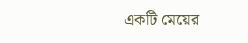একটি মেয়ের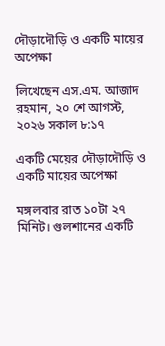দৌড়াদৌড়ি ও একটি মায়ের অপেক্ষা

লিখেছেন এস.এম. আজাদ রহমান, ২০ শে আগস্ট, ২০২৬ সকাল ৮:১৭

একটি মেয়ের দৌড়াদৌড়ি ও একটি মায়ের অপেক্ষা

মঙ্গলবার রাত ১০টা ২৭ মিনিট। গুলশানের একটি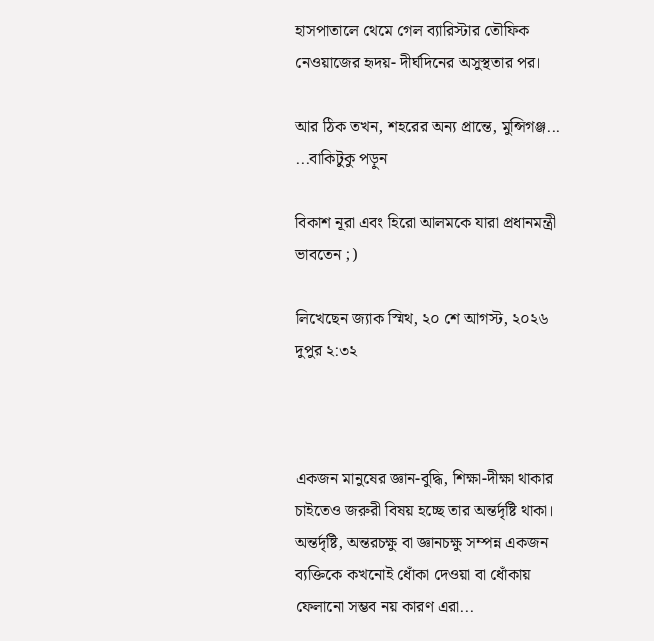হাসপাতালে থেমে গেল ব্যারিস্টার তৌফিক নেওয়াজের হৃদয়- দীর্ঘদিনের অসুস্থতার পর।

আর ঠিক তখন, শহরের অন্য প্রান্তে, মুন্সিগঞ্জ... ...বাকিটুকু পড়ুন

বিকাশ নূরা এবং হিরো আলমকে যারা প্রধানমন্ত্রী ভাবতেন ;)

লিখেছেন জ্যাক স্মিথ, ২০ শে আগস্ট, ২০২৬ দুপুর ২:৩২



একজন মানুষের জ্ঞান-বুদ্ধি, শিক্ষা-দীক্ষা থাকার চাইতেও জরুরী বিষয় হচ্ছে তার অন্তর্দৃষ্টি থাকা। অন্তর্দৃষ্টি, অন্তরচক্ষু বা জ্ঞানচক্ষু সম্পন্ন একজন ব্যক্তিকে কখনোই ধোঁকা দেওয়া বা ধোঁকায় ফেলানো সম্ভব নয় কারণ এরা...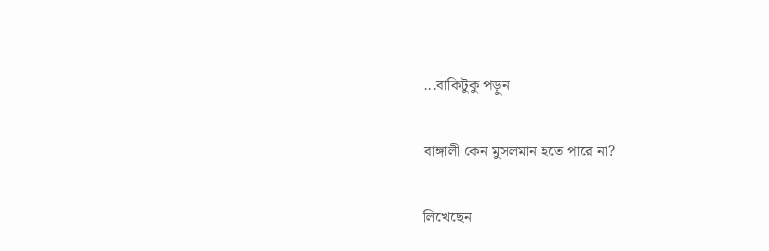...বাকিটুকু পড়ুন

বাঙ্গালী কেন মুসলমান হতে পারে না?

লিখেছেন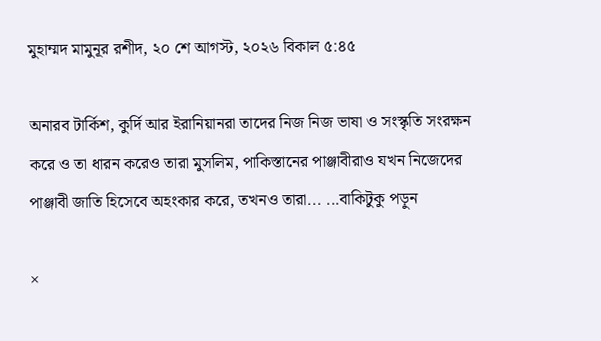মুহাম্মদ মামুনূর রশীদ, ২০ শে আগস্ট, ২০২৬ বিকাল ৫:৪৫

অনারব টার্কিশ, কুর্দি আর ইরানিয়ানরা তাদের নিজ নিজ ভাষা ও সংস্কৃতি সংরক্ষন করে ও তা ধারন করেও তারা মুসলিম, পাকিস্তানের পাঞ্জাবীরাও যখন নিজেদের পাঞ্জাবী জাতি হিসেবে অহংকার করে, তখনও তারা... ...বাকিটুকু পড়ুন

×